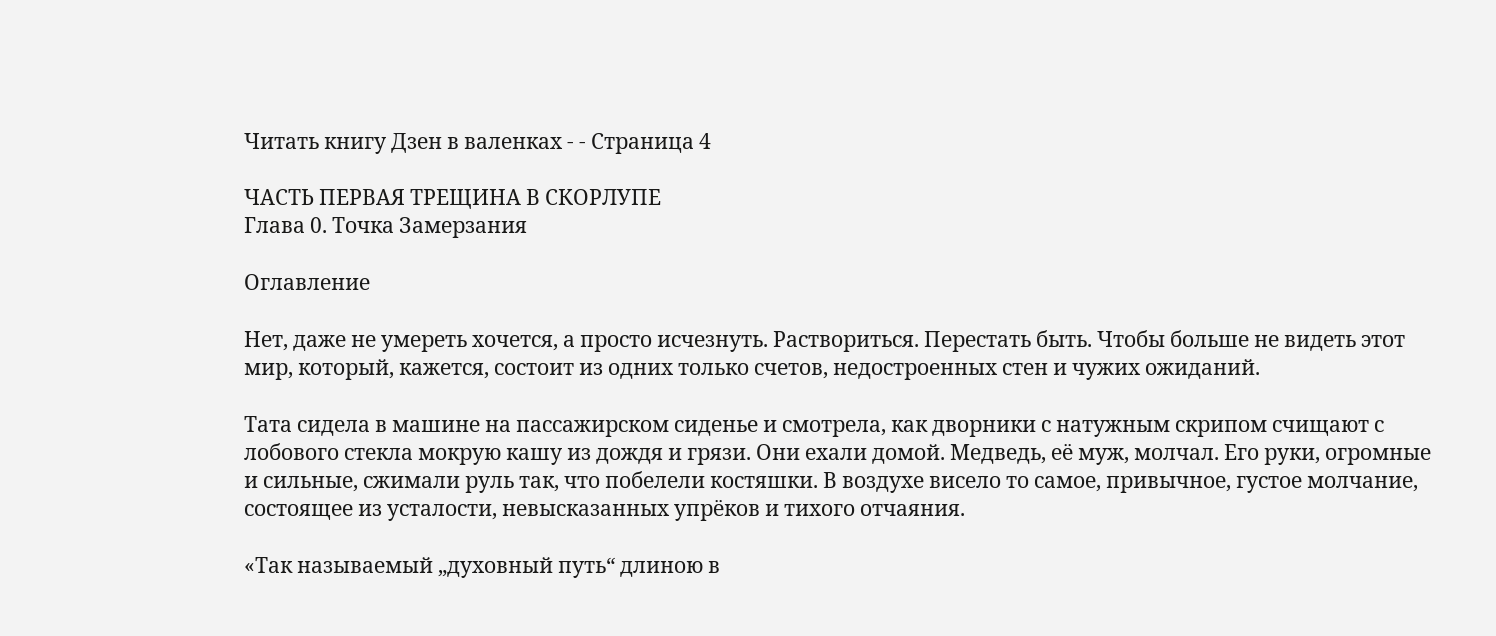Читать книгу Дзен в валенках - - Страница 4

ЧАСТЬ ПЕРВАЯ ТРЕЩИНА В СКОРЛУПЕ
Глава 0. Точка Замерзания

Оглавление

Нет, даже не умереть хочется, а просто исчезнуть. Раствориться. Перестать быть. Чтобы больше не видеть этот мир, который, кажется, состоит из одних только счетов, недостроенных стен и чужих ожиданий.

Тата сидела в машине на пассажирском сиденье и смотрела, как дворники с натужным скрипом счищают с лобового стекла мокрую кашу из дождя и грязи. Они ехали домой. Медведь, её муж, молчал. Его руки, огромные и сильные, сжимали руль так, что побелели костяшки. В воздухе висело то самое, привычное, густое молчание, состоящее из усталости, невысказанных упрёков и тихого отчаяния.

«Так называемый „духовный путь“ длиною в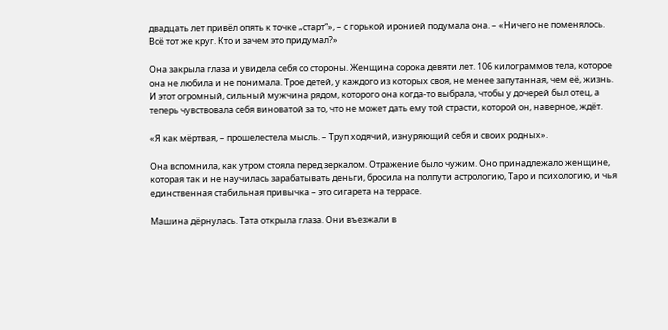двадцать лет привёл опять к точке „старт“», – с горькой иронией подумала она. – «Ничего не поменялось. Всё тот же круг. Кто и зачем это придумал?»

Она закрыла глаза и увидела себя со стороны. Женщина сорока девяти лет. 106 килограммов тела, которое она не любила и не понимала. Трое детей, у каждого из которых своя, не менее запутанная, чем её, жизнь. И этот огромный, сильный мужчина рядом, которого она когда-то выбрала, чтобы у дочерей был отец, а теперь чувствовала себя виноватой за то, что не может дать ему той страсти, которой он, наверное, ждёт.

«Я как мёртвая, – прошелестела мысль. – Труп ходячий, изнуряющий себя и своих родных».

Она вспомнила, как утром стояла перед зеркалом. Отражение было чужим. Оно принадлежало женщине, которая так и не научилась зарабатывать деньги, бросила на полпути астрологию, Таро и психологию, и чья единственная стабильная привычка – это сигарета на террасе.

Машина дёрнулась. Тата открыла глаза. Они въезжали в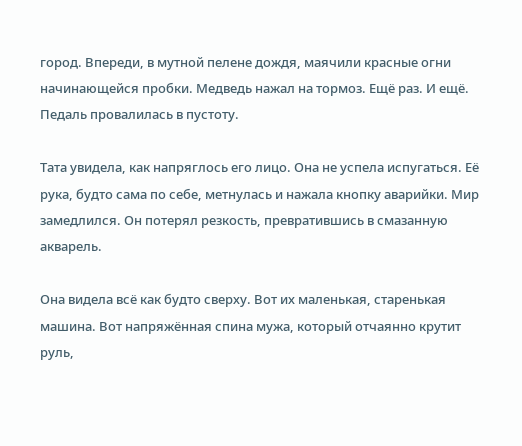город. Впереди, в мутной пелене дождя, маячили красные огни начинающейся пробки. Медведь нажал на тормоз. Ещё раз. И ещё. Педаль провалилась в пустоту.

Тата увидела, как напряглось его лицо. Она не успела испугаться. Её рука, будто сама по себе, метнулась и нажала кнопку аварийки. Мир замедлился. Он потерял резкость, превратившись в смазанную акварель.

Она видела всё как будто сверху. Вот их маленькая, старенькая машина. Вот напряжённая спина мужа, который отчаянно крутит руль,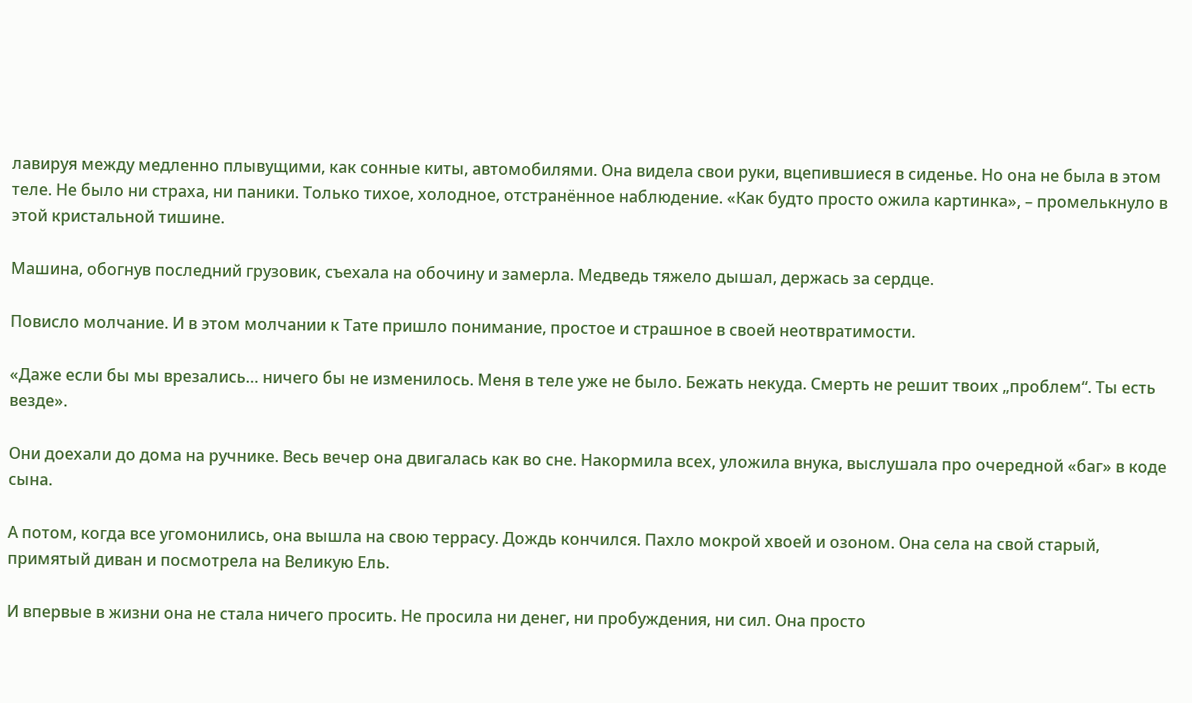лавируя между медленно плывущими, как сонные киты, автомобилями. Она видела свои руки, вцепившиеся в сиденье. Но она не была в этом теле. Не было ни страха, ни паники. Только тихое, холодное, отстранённое наблюдение. «Как будто просто ожила картинка», – промелькнуло в этой кристальной тишине.

Машина, обогнув последний грузовик, съехала на обочину и замерла. Медведь тяжело дышал, держась за сердце.

Повисло молчание. И в этом молчании к Тате пришло понимание, простое и страшное в своей неотвратимости.

«Даже если бы мы врезались… ничего бы не изменилось. Меня в теле уже не было. Бежать некуда. Смерть не решит твоих „проблем“. Ты есть везде».

Они доехали до дома на ручнике. Весь вечер она двигалась как во сне. Накормила всех, уложила внука, выслушала про очередной «баг» в коде сына.

А потом, когда все угомонились, она вышла на свою террасу. Дождь кончился. Пахло мокрой хвоей и озоном. Она села на свой старый, примятый диван и посмотрела на Великую Ель.

И впервые в жизни она не стала ничего просить. Не просила ни денег, ни пробуждения, ни сил. Она просто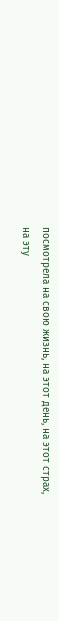посмотрела на свою жизнь, на этот день, на этот страх, на эту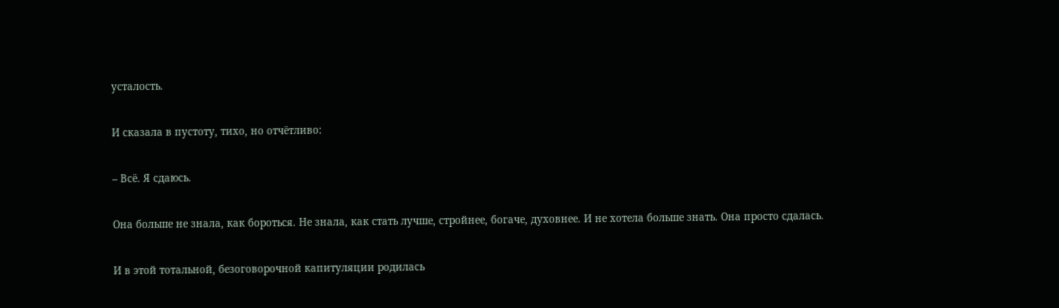усталость.

И сказала в пустоту, тихо, но отчётливо:

– Всё. Я сдаюсь.

Она больше не знала, как бороться. Не знала, как стать лучше, стройнее, богаче, духовнее. И не хотела больше знать. Она просто сдалась.

И в этой тотальной, безоговорочной капитуляции родилась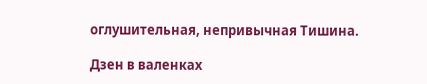оглушительная, непривычная Тишина.

Дзен в валенках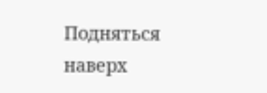Подняться наверх